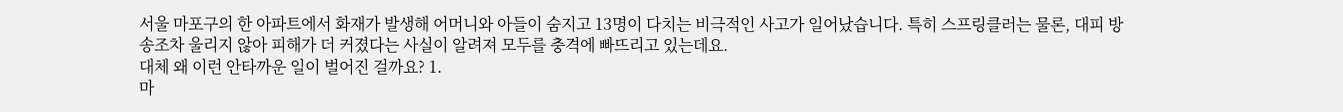서울 마포구의 한 아파트에서 화재가 발생해 어머니와 아들이 숨지고 13명이 다치는 비극적인 사고가 일어났습니다. 특히 스프링클러는 물론, 대피 방송조차 울리지 않아 피해가 더 커졌다는 사실이 알려져 모두를 충격에 빠뜨리고 있는데요.
대체 왜 이런 안타까운 일이 벌어진 걸까요? 1.
마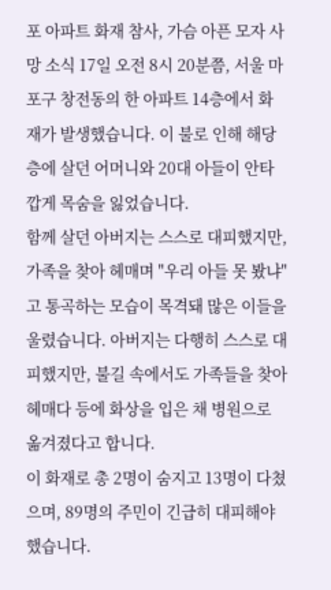포 아파트 화재 참사, 가슴 아픈 모자 사망 소식 17일 오전 8시 20분쯤, 서울 마포구 창전동의 한 아파트 14층에서 화재가 발생했습니다. 이 불로 인해 해당 층에 살던 어머니와 20대 아들이 안타깝게 목숨을 잃었습니다.
함께 살던 아버지는 스스로 대피했지만, 가족을 찾아 헤매며 "우리 아들 못 봤냐"고 통곡하는 모습이 목격돼 많은 이들을 울렸습니다. 아버지는 다행히 스스로 대피했지만, 불길 속에서도 가족들을 찾아 헤매다 등에 화상을 입은 채 병원으로 옮겨졌다고 합니다.
이 화재로 총 2명이 숨지고 13명이 다쳤으며, 89명의 주민이 긴급히 대피해야 했습니다.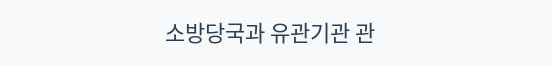소방당국과 유관기관 관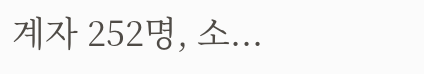계자 252명, 소...